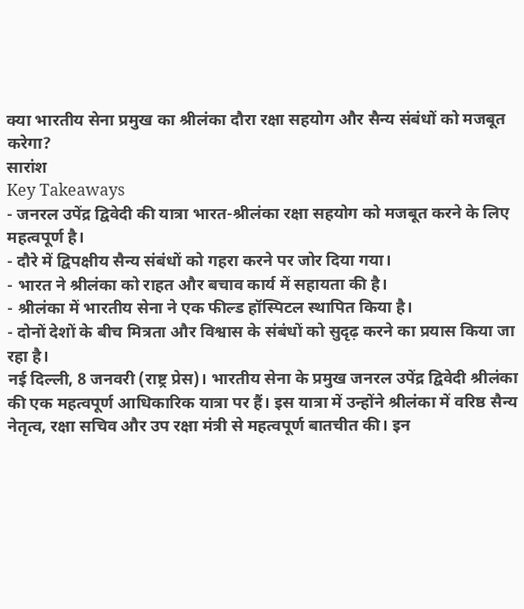क्या भारतीय सेना प्रमुख का श्रीलंका दौरा रक्षा सहयोग और सैन्य संबंधों को मजबूत करेगा?
सारांश
Key Takeaways
- जनरल उपेंद्र द्विवेदी की यात्रा भारत-श्रीलंका रक्षा सहयोग को मजबूत करने के लिए महत्वपूर्ण है।
- दौरे में द्विपक्षीय सैन्य संबंधों को गहरा करने पर जोर दिया गया।
- भारत ने श्रीलंका को राहत और बचाव कार्य में सहायता की है।
- श्रीलंका में भारतीय सेना ने एक फील्ड हॉस्पिटल स्थापित किया है।
- दोनों देशों के बीच मित्रता और विश्वास के संबंधों को सुदृढ़ करने का प्रयास किया जा रहा है।
नई दिल्ली, 8 जनवरी (राष्ट्र प्रेस)। भारतीय सेना के प्रमुख जनरल उपेंद्र द्विवेदी श्रीलंका की एक महत्वपूर्ण आधिकारिक यात्रा पर हैं। इस यात्रा में उन्होंने श्रीलंका में वरिष्ठ सैन्य नेतृत्व, रक्षा सचिव और उप रक्षा मंत्री से महत्वपूर्ण बातचीत की। इन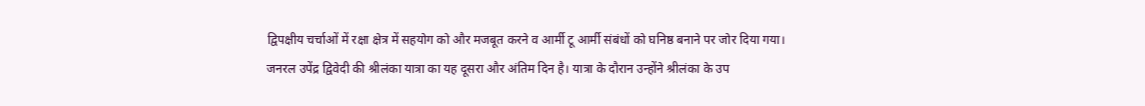द्विपक्षीय चर्चाओं में रक्षा क्षेत्र में सहयोग को और मजबूत करने व आर्मी टू आर्मी संबंधों को घनिष्ठ बनाने पर जोर दिया गया।
जनरल उपेंद्र द्विवेदी की श्रीलंका यात्रा का यह दूसरा और अंतिम दिन है। यात्रा के दौरान उन्होंने श्रीलंका के उप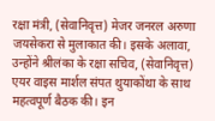रक्षा मंत्री, (सेवानिवृत्त) मेजर जनरल अरुणा जयसेकरा से मुलाकात की। इसके अलावा, उन्होंने श्रीलंका के रक्षा सचिव, (सेवानिवृत्त) एयर वाइस मार्शल संपत थुयाकोंथा के साथ महत्वपूर्ण बैठक की। इन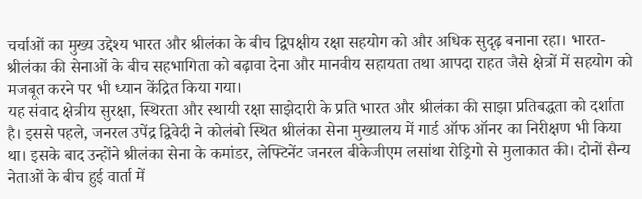चर्चाओं का मुख्य उद्देश्य भारत और श्रीलंका के बीच द्विपक्षीय रक्षा सहयोग को और अधिक सुदृढ़ बनाना रहा। भारत-श्रीलंका की सेनाओं के बीच सहभागिता को बढ़ावा देना और मानवीय सहायता तथा आपदा राहत जैसे क्षेत्रों में सहयोग को मजबूत करने पर भी ध्यान केंद्रित किया गया।
यह संवाद क्षेत्रीय सुरक्षा, स्थिरता और स्थायी रक्षा साझेदारी के प्रति भारत और श्रीलंका की साझा प्रतिबद्धता को दर्शाता है। इससे पहले, जनरल उपेंद्र द्विवेदी ने कोलंबो स्थित श्रीलंका सेना मुख्यालय में गार्ड ऑफ ऑनर का निरीक्षण भी किया था। इसके बाद उन्होंने श्रीलंका सेना के कमांडर, लेफ्टिनेंट जनरल बीकेजीएम लसांथा रोड्रिगो से मुलाकात की। दोनों सैन्य नेताओं के बीच हुई वार्ता में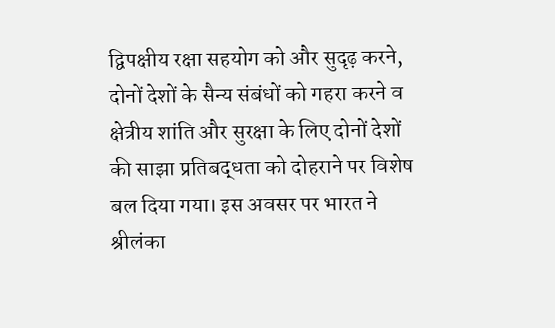द्विपक्षीय रक्षा सहयोग को और सुदृढ़ करने, दोनों देशों के सैन्य संबंधों को गहरा करने व क्षेत्रीय शांति और सुरक्षा के लिए दोनों देशों की साझा प्रतिबद्धता को दोहराने पर विशेष बल दिया गया। इस अवसर पर भारत ने श्रीलंका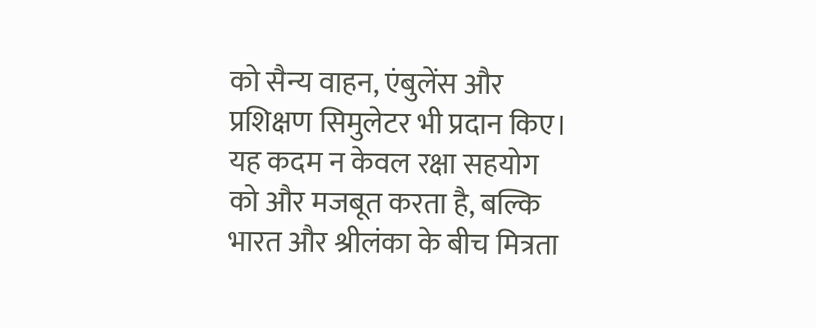को सैन्य वाहन, एंबुलेंस और प्रशिक्षण सिमुलेटर भी प्रदान किए।
यह कदम न केवल रक्षा सहयोग को और मजबूत करता है, बल्कि भारत और श्रीलंका के बीच मित्रता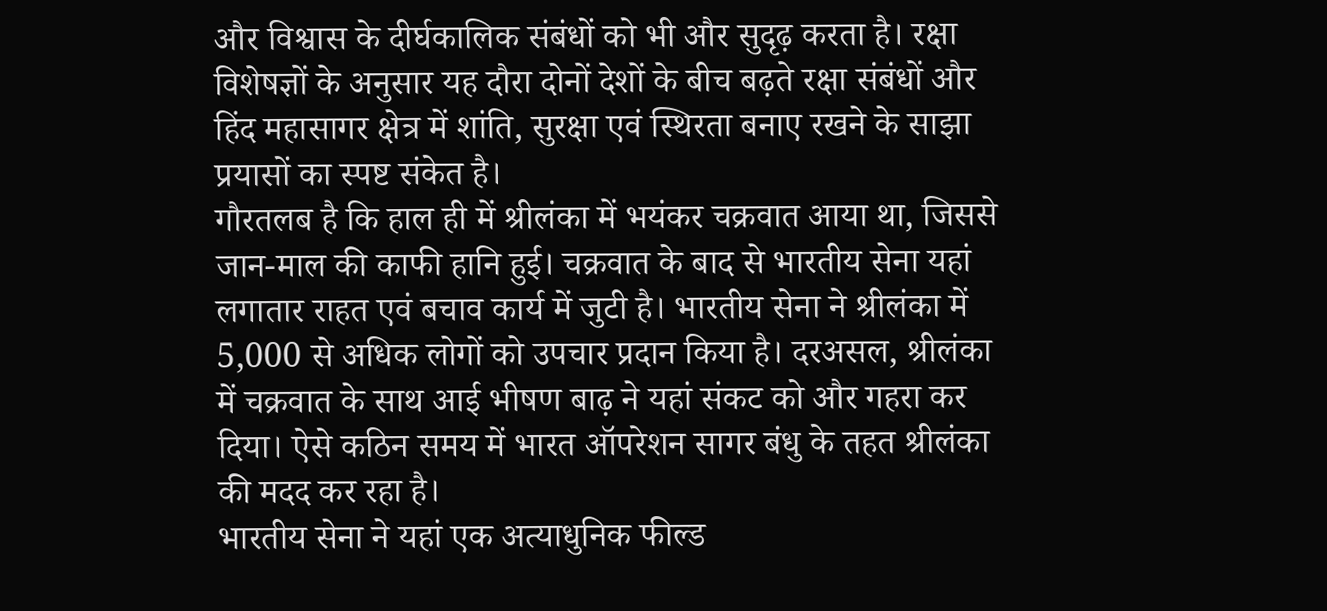और विश्वास के दीर्घकालिक संबंधों को भी और सुदृढ़ करता है। रक्षा विशेषज्ञों के अनुसार यह दौरा दोनों देशों के बीच बढ़ते रक्षा संबंधों और हिंद महासागर क्षेत्र में शांति, सुरक्षा एवं स्थिरता बनाए रखने के साझा प्रयासों का स्पष्ट संकेत है।
गौरतलब है कि हाल ही में श्रीलंका में भयंकर चक्रवात आया था, जिससे जान-माल की काफी हानि हुई। चक्रवात के बाद से भारतीय सेना यहां लगातार राहत एवं बचाव कार्य में जुटी है। भारतीय सेना ने श्रीलंका में 5,000 से अधिक लोगों को उपचार प्रदान किया है। दरअसल, श्रीलंका में चक्रवात के साथ आई भीषण बाढ़ ने यहां संकट को और गहरा कर दिया। ऐसे कठिन समय में भारत ऑपरेशन सागर बंधु के तहत श्रीलंका की मदद कर रहा है।
भारतीय सेना ने यहां एक अत्याधुनिक फील्ड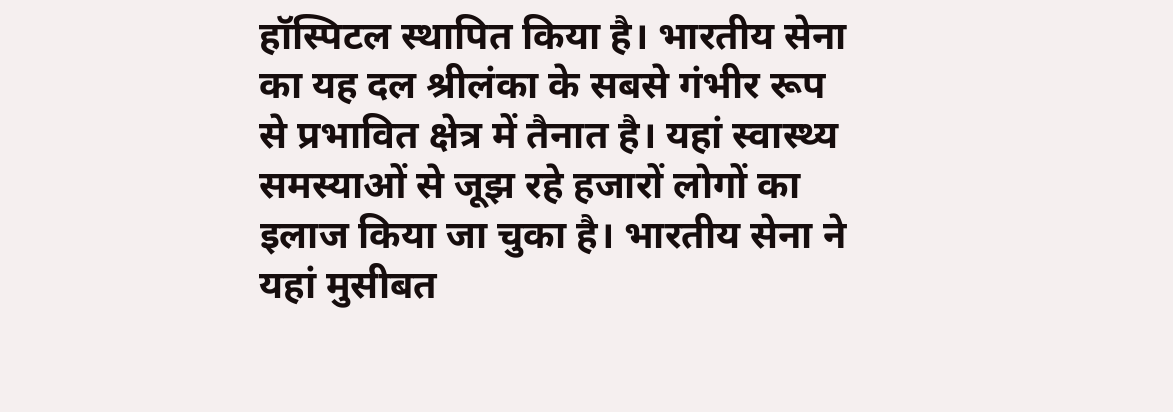हॉस्पिटल स्थापित किया है। भारतीय सेना का यह दल श्रीलंका के सबसे गंभीर रूप से प्रभावित क्षेत्र में तैनात है। यहां स्वास्थ्य समस्याओं से जूझ रहे हजारों लोगों का इलाज किया जा चुका है। भारतीय सेना ने यहां मुसीबत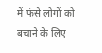में फंसे लोगों को बचाने के लिए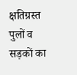क्षतिग्रस्त पुलों व सड़कों का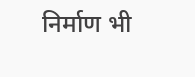निर्माण भी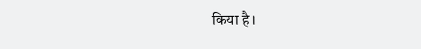किया है।